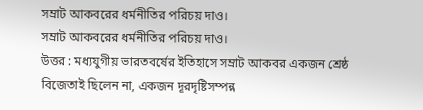সম্রাট আকবরের ধর্মনীতির পরিচয় দাও।
সম্রাট আকবরের ধর্মনীতির পরিচয় দাও।
উত্তর : মধ্যযুগীয় ভারতবর্ষের ইতিহাসে সম্রাট আকবর একজন শ্রেষ্ঠ বিজেতাই ছিলেন না, একজন দূরদৃষ্টিসম্পন্ন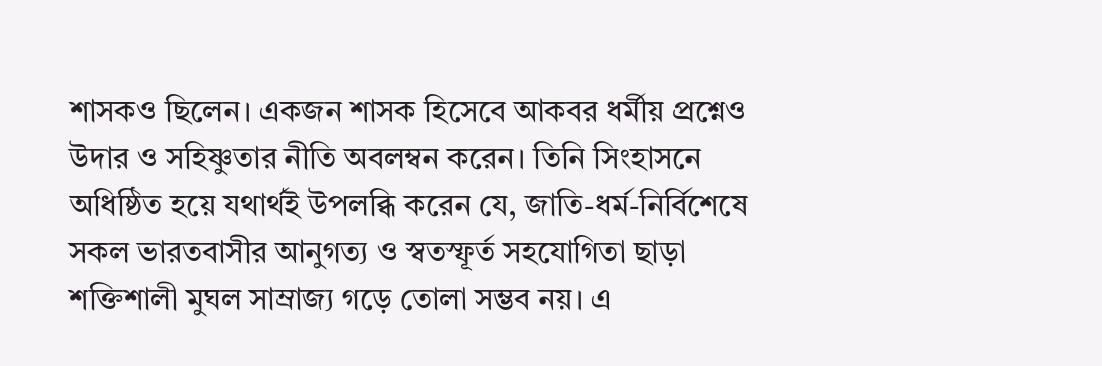শাসকও ছিলেন। একজন শাসক হিসেবে আকবর ধর্মীয় প্রশ্নেও উদার ও সহিষ্ণুতার নীতি অবলম্বন করেন। তিনি সিংহাসনে অধিষ্ঠিত হয়ে যথার্থই উপলব্ধি করেন যে, জাতি-ধর্ম-নির্বিশেষে সকল ভারতবাসীর আনুগত্য ও স্বতস্ফূর্ত সহযোগিতা ছাড়া শক্তিশালী মুঘল সাম্রাজ্য গড়ে তোলা সম্ভব নয়। এ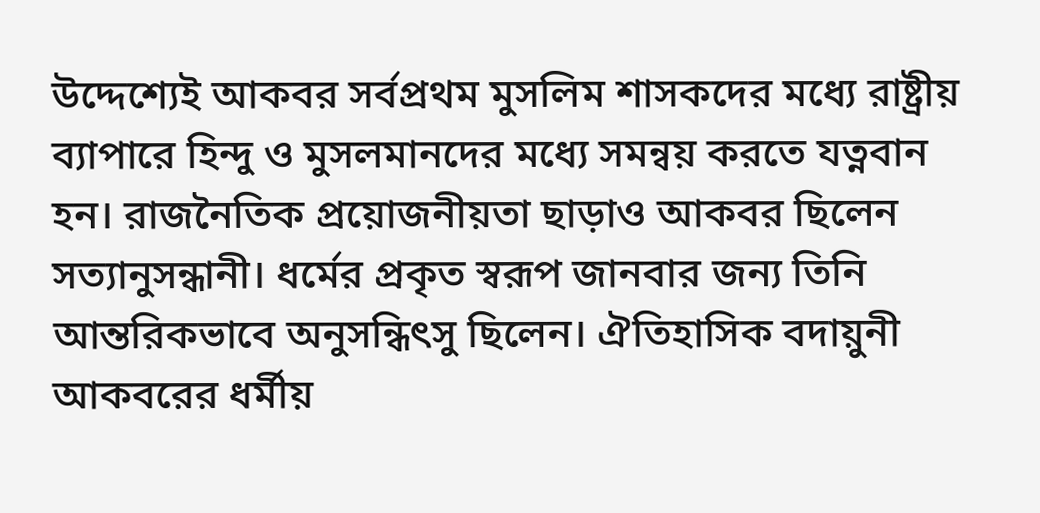উদ্দেশ্যেই আকবর সর্বপ্রথম মুসলিম শাসকদের মধ্যে রাষ্ট্রীয় ব্যাপারে হিন্দু ও মুসলমানদের মধ্যে সমন্বয় করতে যত্নবান হন। রাজনৈতিক প্রয়োজনীয়তা ছাড়াও আকবর ছিলেন সত্যানুসন্ধানী। ধর্মের প্রকৃত স্বরূপ জানবার জন্য তিনি আন্তরিকভাবে অনুসন্ধিৎসু ছিলেন। ঐতিহাসিক বদায়ুনী আকবরের ধর্মীয়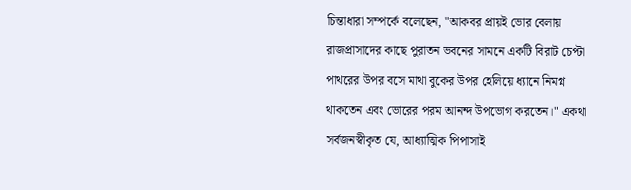চিন্তাধারা সম্পর্কে বলেছেন, "আকবর প্রায়ই ভোর বেলায় রাজপ্রাসাদের কাছে পুরাতন ভবনের সামনে একটি বিরাট চেপ্টা পাথরের উপর বসে মাথা বুকের উপর হেলিয়ে ধ্যানে নিমগ্ন থাকতেন এবং ভোরের পরম আনন্দ উপভোগ করতেন।" একথা সর্বজনস্বীকৃত যে, আধ্যাত্মিক পিপাসাই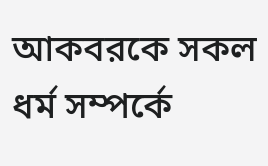আকবরকে সকল ধর্ম সম্পর্কে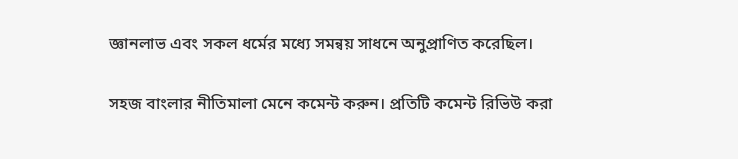জ্ঞানলাভ এবং সকল ধর্মের মধ্যে সমন্বয় সাধনে অনুপ্রাণিত করেছিল।

সহজ বাংলার নীতিমালা মেনে কমেন্ট করুন। প্রতিটি কমেন্ট রিভিউ করা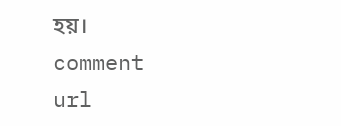হয়।
comment url